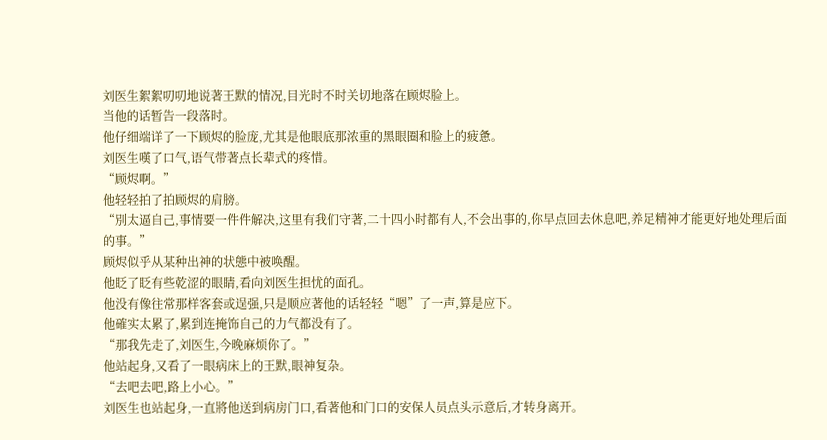刘医生絮絮叨叨地说著王默的情况,目光时不时关切地落在顾烬脸上。
当他的话暂告一段落时。
他仔细端详了一下顾烬的脸庞,尤其是他眼底那浓重的黑眼圈和脸上的疲惫。
刘医生嘆了口气,语气带著点长辈式的疼惜。
“顾烬啊。”
他轻轻拍了拍顾烬的肩膀。
“別太逼自己,事情要一件件解决,这里有我们守著,二十四小时都有人,不会出事的,你早点回去休息吧,养足精神才能更好地处理后面的事。”
顾烬似乎从某种出神的状態中被唤醒。
他眨了眨有些乾涩的眼睛,看向刘医生担忧的面孔。
他没有像往常那样客套或逞强,只是顺应著他的话轻轻“嗯”了一声,算是应下。
他確实太累了,累到连掩饰自己的力气都没有了。
“那我先走了,刘医生,今晚麻烦你了。”
他站起身,又看了一眼病床上的王默,眼神复杂。
“去吧去吧,路上小心。”
刘医生也站起身,一直將他送到病房门口,看著他和门口的安保人员点头示意后,才转身离开。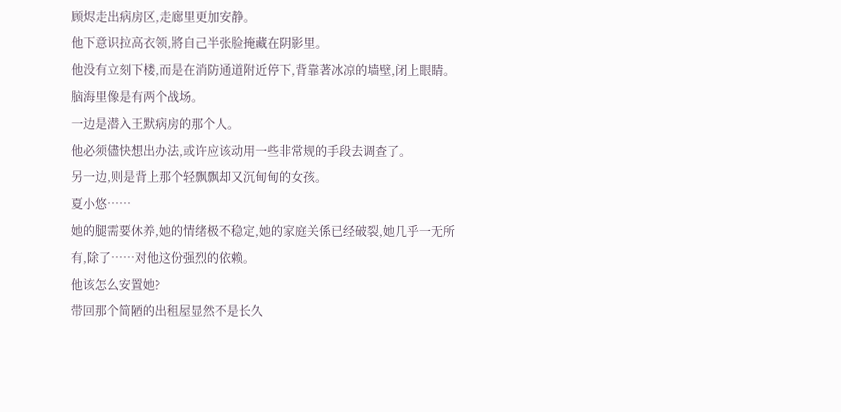顾烬走出病房区,走廊里更加安静。
他下意识拉高衣领,將自己半张脸掩藏在阴影里。
他没有立刻下楼,而是在消防通道附近停下,背靠著冰凉的墙壁,闭上眼睛。
脑海里像是有两个战场。
一边是潜入王默病房的那个人。
他必须儘快想出办法,或许应该动用一些非常规的手段去调查了。
另一边,则是背上那个轻飘飘却又沉甸甸的女孩。
夏小悠……
她的腿需要休养,她的情绪极不稳定,她的家庭关係已经破裂,她几乎一无所有,除了……对他这份强烈的依赖。
他该怎么安置她?
带回那个简陋的出租屋显然不是长久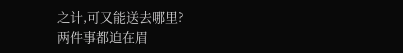之计,可又能送去哪里?
两件事都迫在眉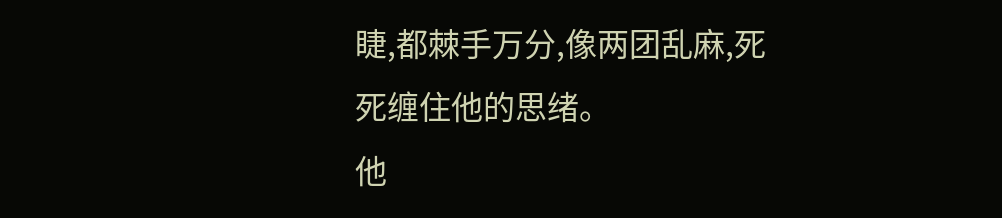睫,都棘手万分,像两团乱麻,死死缠住他的思绪。
他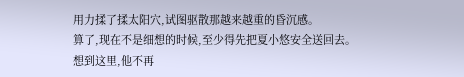用力揉了揉太阳穴,试图驱散那越来越重的昏沉感。
算了,现在不是细想的时候,至少得先把夏小悠安全送回去。
想到这里,他不再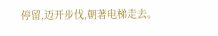停留,迈开步伐,朝著电梯走去。